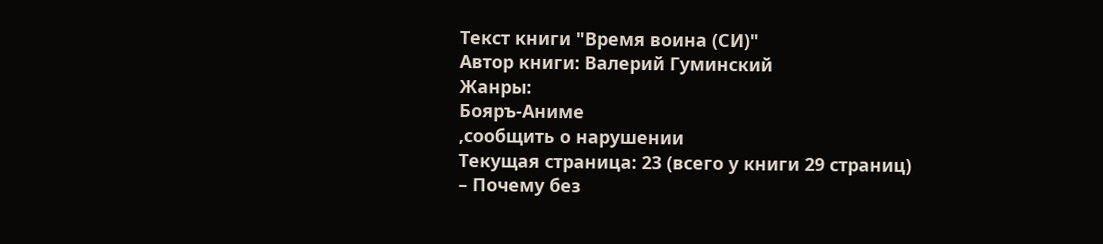Текст книги "Время воина (СИ)"
Автор книги: Валерий Гуминский
Жанры:
Бояръ-Аниме
,сообщить о нарушении
Текущая страница: 23 (всего у книги 29 страниц)
– Почему без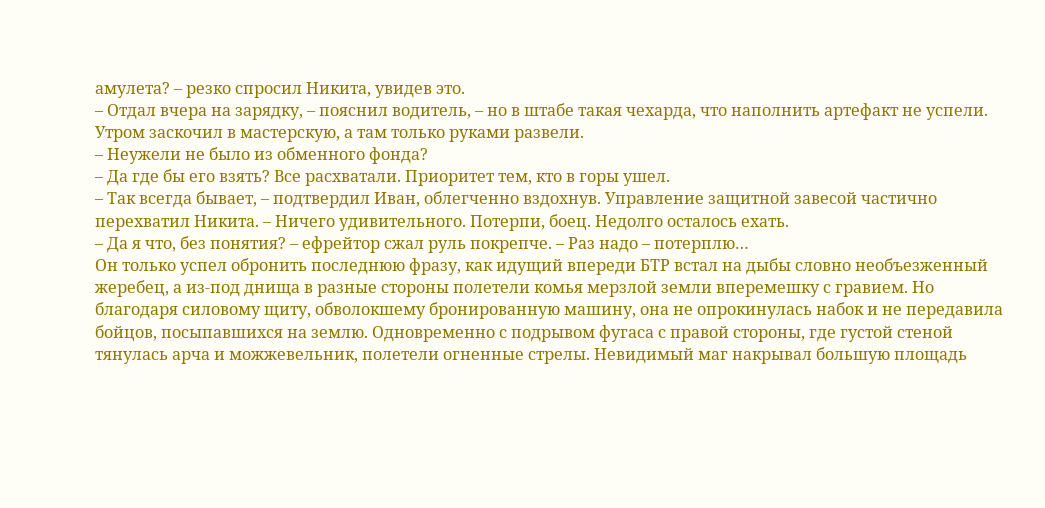амулета? – резко спросил Никита, увидев это.
– Отдал вчера на зарядку, – пояснил водитель, – но в штабе такая чехарда, что наполнить артефакт не успели. Утром заскочил в мастерскую, а там только руками развели.
– Неужели не было из обменного фонда?
– Да где бы его взять? Все расхватали. Приоритет тем, кто в горы ушел.
– Так всегда бывает, – подтвердил Иван, облегченно вздохнув. Управление защитной завесой частично перехватил Никита. – Ничего удивительного. Потерпи, боец. Недолго осталось ехать.
– Да я что, без понятия? – ефрейтор сжал руль покрепче. – Раз надо – потерплю…
Он только успел обронить последнюю фразу, как идущий впереди БТР встал на дыбы словно необъезженный жеребец, а из-под днища в разные стороны полетели комья мерзлой земли вперемешку с гравием. Но благодаря силовому щиту, обволокшему бронированную машину, она не опрокинулась набок и не передавила бойцов, посыпавшихся на землю. Одновременно с подрывом фугаса с правой стороны, где густой стеной тянулась арча и можжевельник, полетели огненные стрелы. Невидимый маг накрывал большую площадь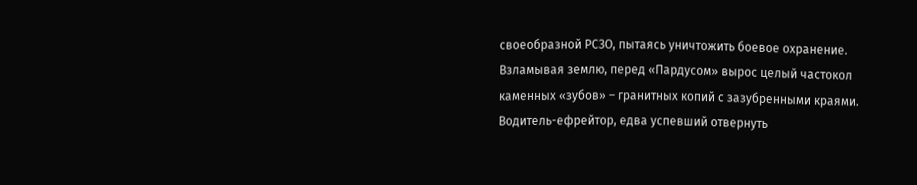своеобразной РСЗО, пытаясь уничтожить боевое охранение.
Взламывая землю, перед «Пардусом» вырос целый частокол каменных «зубов» – гранитных копий с зазубренными краями. Водитель-ефрейтор, едва успевший отвернуть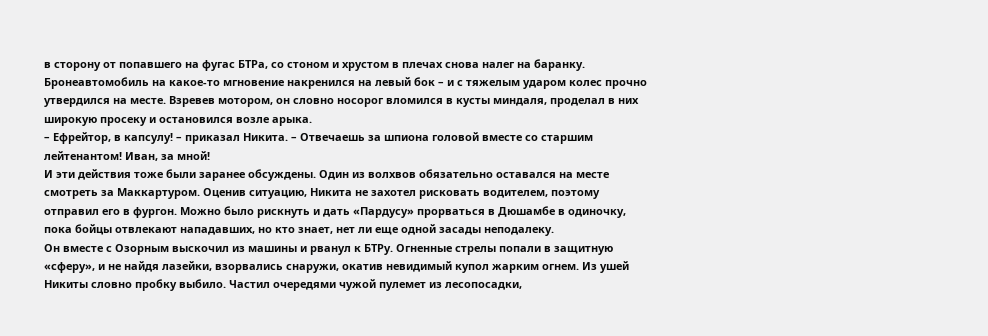в сторону от попавшего на фугас БТРа, со стоном и хрустом в плечах снова налег на баранку. Бронеавтомобиль на какое-то мгновение накренился на левый бок – и с тяжелым ударом колес прочно утвердился на месте. Взревев мотором, он словно носорог вломился в кусты миндаля, проделал в них широкую просеку и остановился возле арыка.
– Ефрейтор, в капсулу! – приказал Никита. – Отвечаешь за шпиона головой вместе со старшим лейтенантом! Иван, за мной!
И эти действия тоже были заранее обсуждены. Один из волхвов обязательно оставался на месте смотреть за Маккартуром. Оценив ситуацию, Никита не захотел рисковать водителем, поэтому отправил его в фургон. Можно было рискнуть и дать «Пардусу» прорваться в Дюшамбе в одиночку, пока бойцы отвлекают нападавших, но кто знает, нет ли еще одной засады неподалеку.
Он вместе с Озорным выскочил из машины и рванул к БТРу. Огненные стрелы попали в защитную «сферу», и не найдя лазейки, взорвались снаружи, окатив невидимый купол жарким огнем. Из ушей Никиты словно пробку выбило. Частил очередями чужой пулемет из лесопосадки,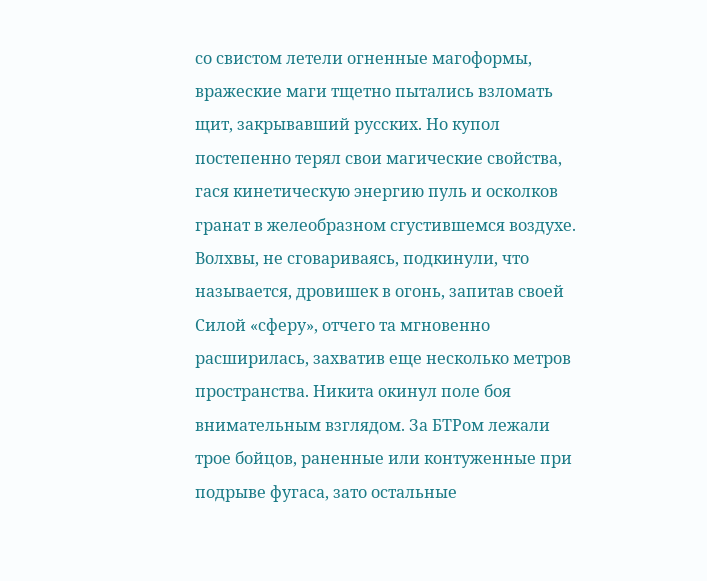со свистом летели огненные магоформы, вражеские маги тщетно пытались взломать щит, закрывавший русских. Но купол постепенно терял свои магические свойства, гася кинетическую энергию пуль и осколков гранат в желеобразном сгустившемся воздухе.
Волхвы, не сговариваясь, подкинули, что называется, дровишек в огонь, запитав своей Силой «сферу», отчего та мгновенно расширилась, захватив еще несколько метров пространства. Никита окинул поле боя внимательным взглядом. За БТРом лежали трое бойцов, раненные или контуженные при подрыве фугаса, зато остальные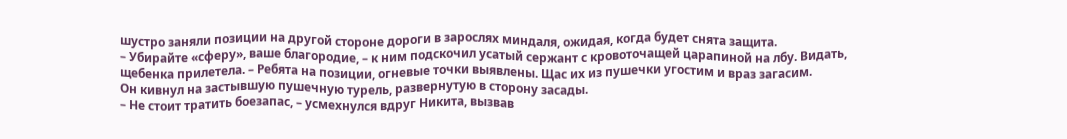шустро заняли позиции на другой стороне дороги в зарослях миндаля, ожидая, когда будет снята защита.
– Убирайте «сферу», ваше благородие, – к ним подскочил усатый сержант с кровоточащей царапиной на лбу. Видать, щебенка прилетела. – Ребята на позиции, огневые точки выявлены. Щас их из пушечки угостим и враз загасим.
Он кивнул на застывшую пушечную турель, развернутую в сторону засады.
– Не стоит тратить боезапас, – усмехнулся вдруг Никита, вызвав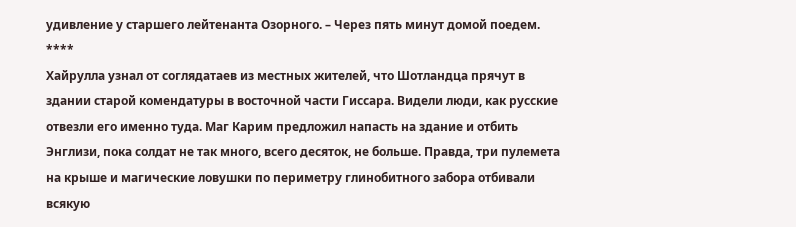удивление у старшего лейтенанта Озорного. – Через пять минут домой поедем.
****
Хайрулла узнал от соглядатаев из местных жителей, что Шотландца прячут в здании старой комендатуры в восточной части Гиссара. Видели люди, как русские отвезли его именно туда. Маг Карим предложил напасть на здание и отбить Энглизи, пока солдат не так много, всего десяток, не больше. Правда, три пулемета на крыше и магические ловушки по периметру глинобитного забора отбивали всякую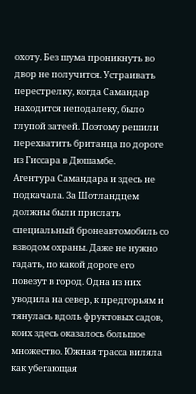охоту. Без шума проникнуть во двор не получится. Устраивать перестрелку, когда Самандар находится неподалеку, было глупой затеей. Поэтому решили перехватить британца по дороге из Гиссара в Дюшамбе.
Агентура Самандара и здесь не подкачала. За Шотландцем должны были прислать специальный бронеавтомобиль со взводом охраны. Даже не нужно гадать, по какой дороге его повезут в город. Одна из них уводила на север, к предгорьям и тянулась вдоль фруктовых садов, коих здесь оказалось большое множество. Южная трасса виляла как убегающая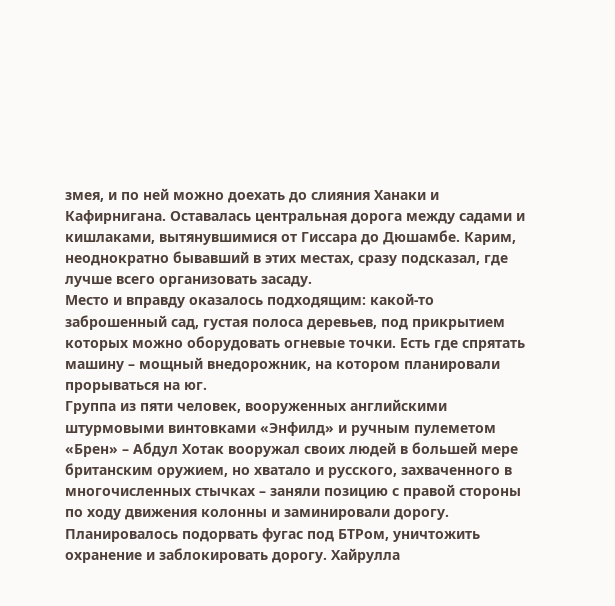змея, и по ней можно доехать до слияния Ханаки и Кафирнигана. Оставалась центральная дорога между садами и кишлаками, вытянувшимися от Гиссара до Дюшамбе. Карим, неоднократно бывавший в этих местах, сразу подсказал, где лучше всего организовать засаду.
Место и вправду оказалось подходящим: какой-то заброшенный сад, густая полоса деревьев, под прикрытием которых можно оборудовать огневые точки. Есть где спрятать машину – мощный внедорожник, на котором планировали прорываться на юг.
Группа из пяти человек, вооруженных английскими штурмовыми винтовками «Энфилд» и ручным пулеметом «Брен» – Абдул Хотак вооружал своих людей в большей мере британским оружием, но хватало и русского, захваченного в многочисленных стычках – заняли позицию с правой стороны по ходу движения колонны и заминировали дорогу. Планировалось подорвать фугас под БТРом, уничтожить охранение и заблокировать дорогу. Хайрулла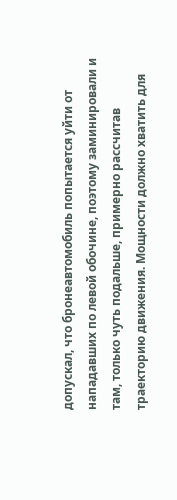допускал, что бронеавтомобиль попытается уйти от нападавших по левой обочине, поэтому заминировали и там, только чуть подальше, примерно рассчитав траекторию движения. Мощности должно хватить для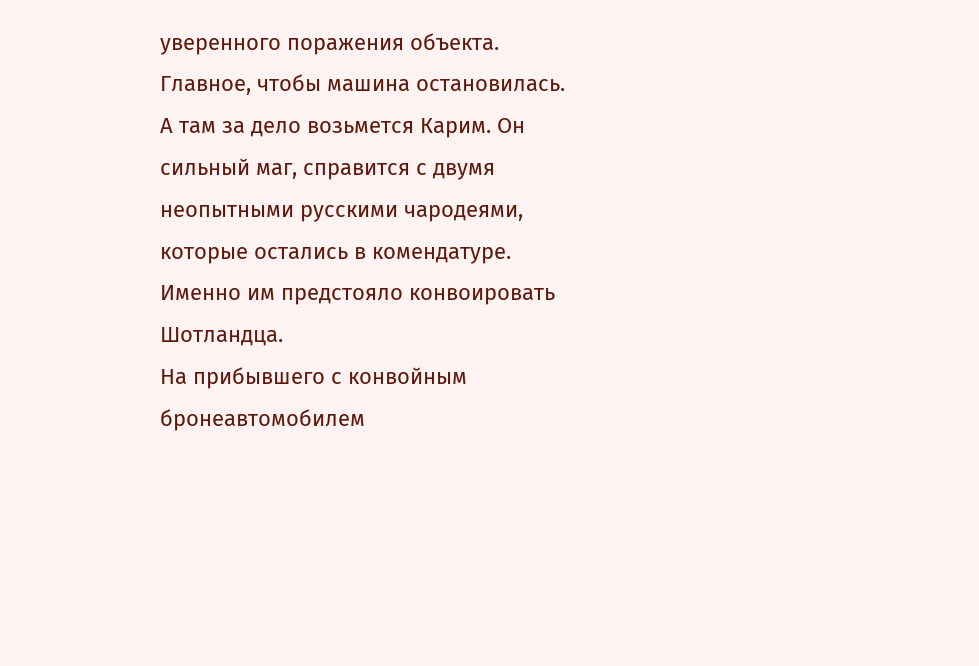уверенного поражения объекта. Главное, чтобы машина остановилась. А там за дело возьмется Карим. Он сильный маг, справится с двумя неопытными русскими чародеями, которые остались в комендатуре. Именно им предстояло конвоировать Шотландца.
На прибывшего с конвойным бронеавтомобилем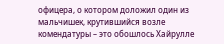офицера, о котором доложил один из мальчишек, крутившийся возле комендатуры – это обошлось Хайрулле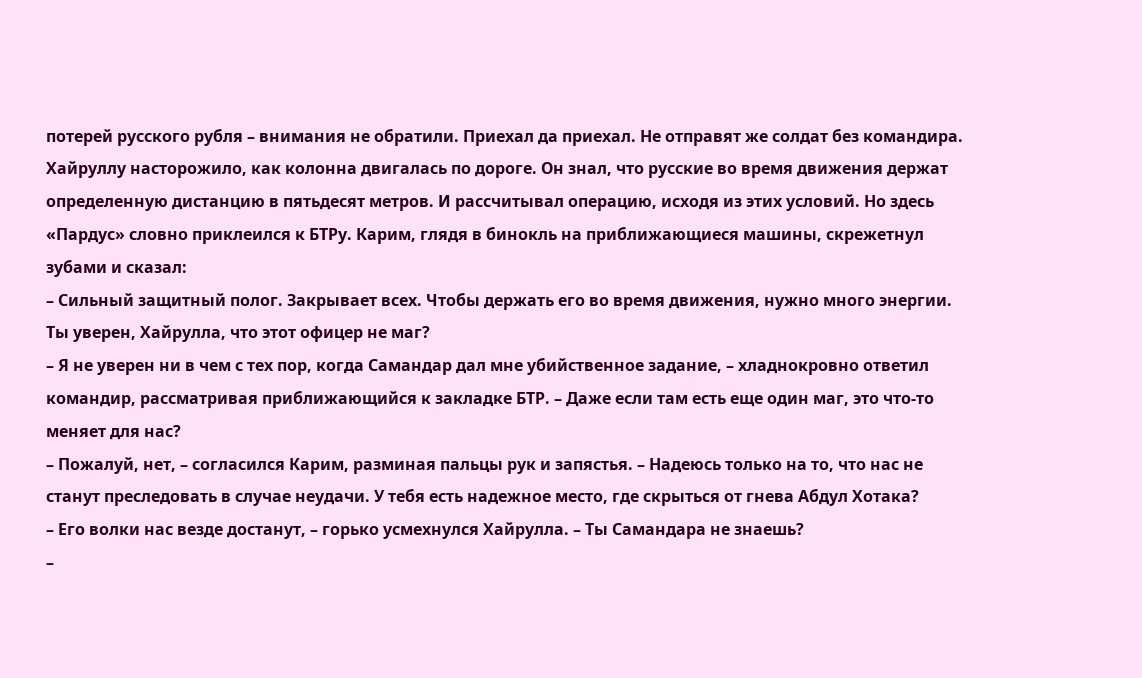потерей русского рубля – внимания не обратили. Приехал да приехал. Не отправят же солдат без командира.
Хайруллу насторожило, как колонна двигалась по дороге. Он знал, что русские во время движения держат определенную дистанцию в пятьдесят метров. И рассчитывал операцию, исходя из этих условий. Но здесь «Пардус» словно приклеился к БТРу. Карим, глядя в бинокль на приближающиеся машины, скрежетнул зубами и сказал:
– Сильный защитный полог. Закрывает всех. Чтобы держать его во время движения, нужно много энергии. Ты уверен, Хайрулла, что этот офицер не маг?
– Я не уверен ни в чем с тех пор, когда Самандар дал мне убийственное задание, – хладнокровно ответил командир, рассматривая приближающийся к закладке БТР. – Даже если там есть еще один маг, это что-то меняет для нас?
– Пожалуй, нет, – согласился Карим, разминая пальцы рук и запястья. – Надеюсь только на то, что нас не станут преследовать в случае неудачи. У тебя есть надежное место, где скрыться от гнева Абдул Хотака?
– Его волки нас везде достанут, – горько усмехнулся Хайрулла. – Ты Самандара не знаешь?
–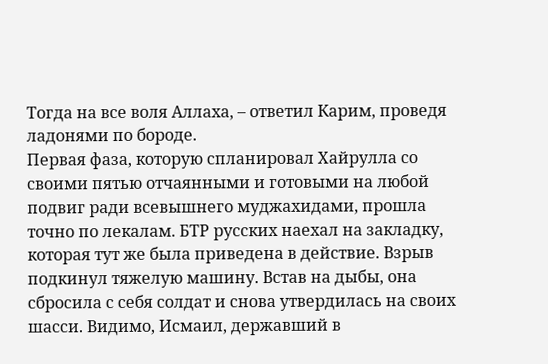Тогда на все воля Аллаха, – ответил Карим, проведя ладонями по бороде.
Первая фаза, которую спланировал Хайрулла со своими пятью отчаянными и готовыми на любой подвиг ради всевышнего муджахидами, прошла точно по лекалам. БТР русских наехал на закладку, которая тут же была приведена в действие. Взрыв подкинул тяжелую машину. Встав на дыбы, она сбросила с себя солдат и снова утвердилась на своих шасси. Видимо, Исмаил, державший в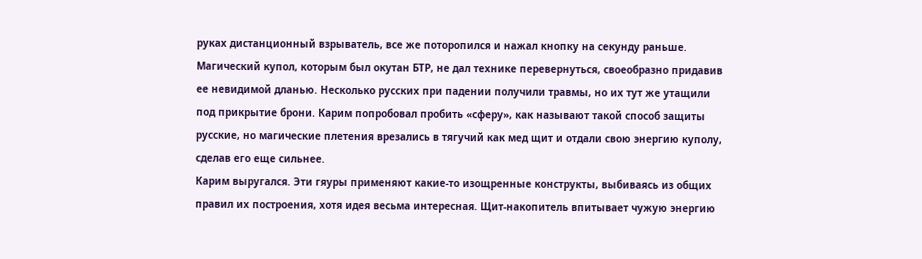руках дистанционный взрыватель, все же поторопился и нажал кнопку на секунду раньше.
Магический купол, которым был окутан БТР, не дал технике перевернуться, своеобразно придавив ее невидимой дланью. Несколько русских при падении получили травмы, но их тут же утащили под прикрытие брони. Карим попробовал пробить «сферу», как называют такой способ защиты русские, но магические плетения врезались в тягучий как мед щит и отдали свою энергию куполу, сделав его еще сильнее.
Карим выругался. Эти гяуры применяют какие-то изощренные конструкты, выбиваясь из общих правил их построения, хотя идея весьма интересная. Щит-накопитель впитывает чужую энергию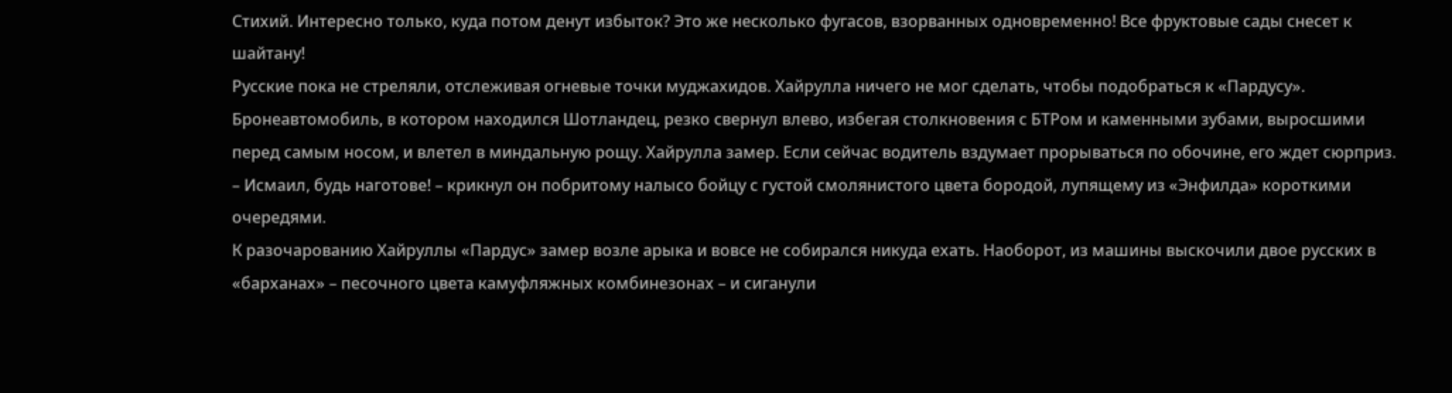Стихий. Интересно только, куда потом денут избыток? Это же несколько фугасов, взорванных одновременно! Все фруктовые сады снесет к шайтану!
Русские пока не стреляли, отслеживая огневые точки муджахидов. Хайрулла ничего не мог сделать, чтобы подобраться к «Пардусу». Бронеавтомобиль, в котором находился Шотландец, резко свернул влево, избегая столкновения с БТРом и каменными зубами, выросшими перед самым носом, и влетел в миндальную рощу. Хайрулла замер. Если сейчас водитель вздумает прорываться по обочине, его ждет сюрприз.
– Исмаил, будь наготове! – крикнул он побритому налысо бойцу с густой смолянистого цвета бородой, лупящему из «Энфилда» короткими очередями.
К разочарованию Хайруллы «Пардус» замер возле арыка и вовсе не собирался никуда ехать. Наоборот, из машины выскочили двое русских в «барханах» – песочного цвета камуфляжных комбинезонах – и сиганули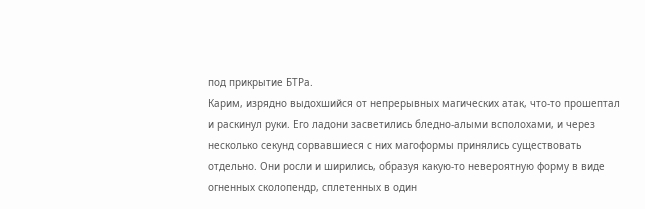под прикрытие БТРа.
Карим, изрядно выдохшийся от непрерывных магических атак, что-то прошептал и раскинул руки. Его ладони засветились бледно-алыми всполохами, и через несколько секунд сорвавшиеся с них магоформы принялись существовать отдельно. Они росли и ширились, образуя какую-то невероятную форму в виде огненных сколопендр, сплетенных в один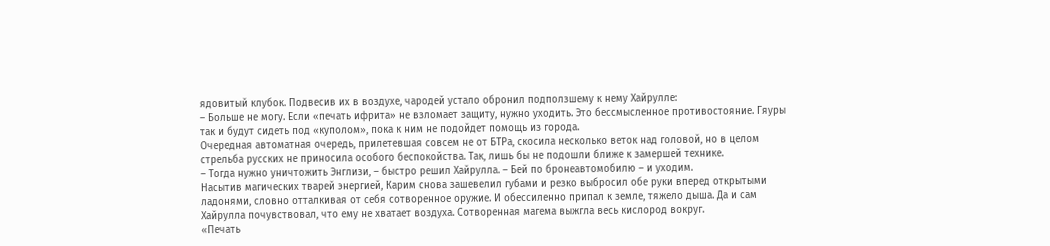ядовитый клубок. Подвесив их в воздухе, чародей устало обронил подползшему к нему Хайрулле:
– Больше не могу. Если «печать ифрита» не взломает защиту, нужно уходить. Это бессмысленное противостояние. Гяуры так и будут сидеть под «куполом», пока к ним не подойдет помощь из города.
Очередная автоматная очередь, прилетевшая совсем не от БТРа, скосила несколько веток над головой, но в целом стрельба русских не приносила особого беспокойства. Так, лишь бы не подошли ближе к замершей технике.
– Тогда нужно уничтожить Энглизи, – быстро решил Хайрулла. – Бей по бронеавтомобилю – и уходим.
Насытив магических тварей энергией, Карим снова зашевелил губами и резко выбросил обе руки вперед открытыми ладонями, словно отталкивая от себя сотворенное оружие. И обессиленно припал к земле, тяжело дыша. Да и сам Хайрулла почувствовал, что ему не хватает воздуха. Сотворенная магема выжгла весь кислород вокруг.
«Печать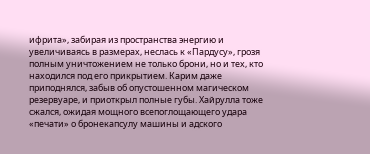ифрита», забирая из пространства энергию и увеличиваясь в размерах, неслась к «Пардусу», грозя полным уничтожением не только брони, но и тех, кто находился под его прикрытием. Карим даже приподнялся, забыв об опустошенном магическом резервуаре, и приоткрыл полные губы. Хайрулла тоже сжался, ожидая мощного всепоглощающего удара «печати» о бронекапсулу машины и адского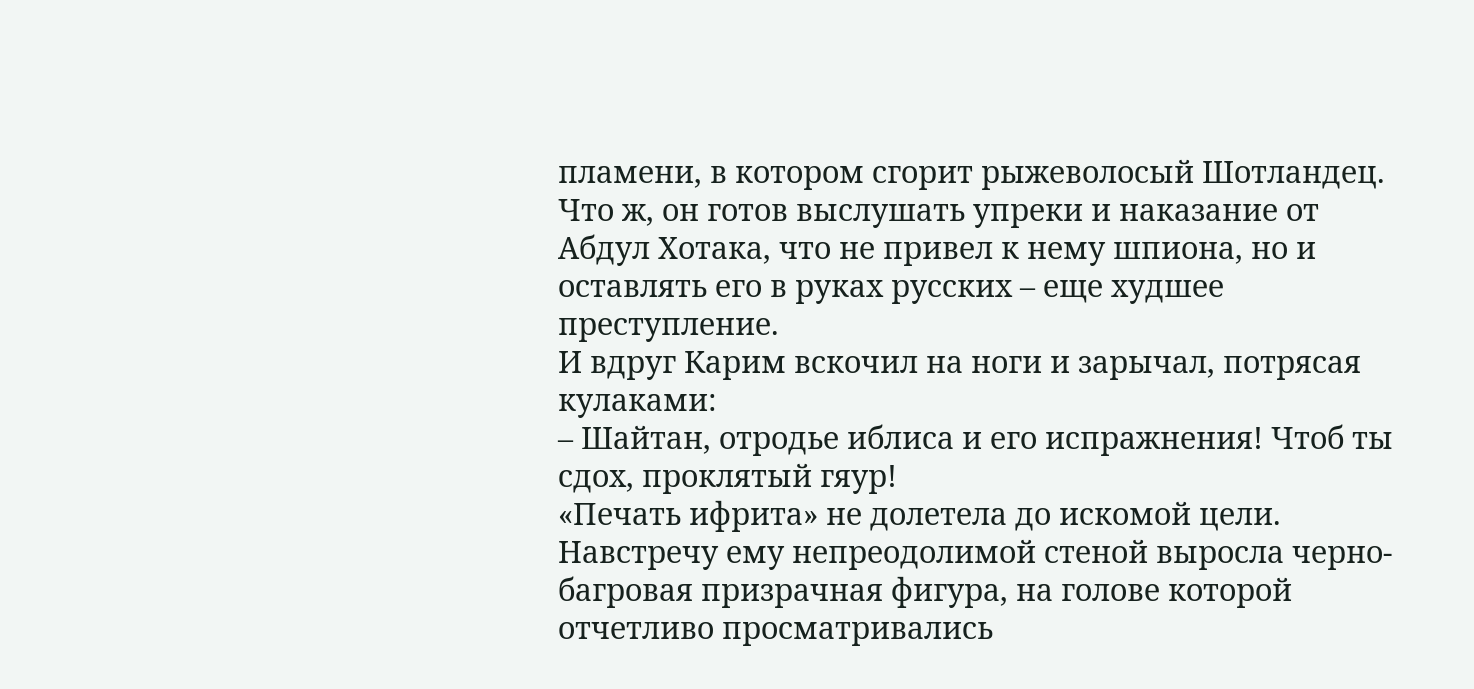пламени, в котором сгорит рыжеволосый Шотландец. Что ж, он готов выслушать упреки и наказание от Абдул Хотака, что не привел к нему шпиона, но и оставлять его в руках русских – еще худшее преступление.
И вдруг Карим вскочил на ноги и зарычал, потрясая кулаками:
– Шайтан, отродье иблиса и его испражнения! Чтоб ты сдох, проклятый гяур!
«Печать ифрита» не долетела до искомой цели. Навстречу ему непреодолимой стеной выросла черно-багровая призрачная фигура, на голове которой отчетливо просматривались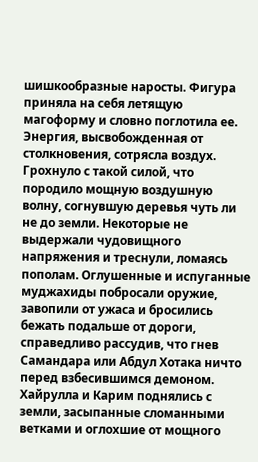шишкообразные наросты. Фигура приняла на себя летящую магоформу и словно поглотила ее. Энергия, высвобожденная от столкновения, сотрясла воздух. Грохнуло с такой силой, что породило мощную воздушную волну, согнувшую деревья чуть ли не до земли. Некоторые не выдержали чудовищного напряжения и треснули, ломаясь пополам. Оглушенные и испуганные муджахиды побросали оружие, завопили от ужаса и бросились бежать подальше от дороги, справедливо рассудив, что гнев Самандара или Абдул Хотака ничто перед взбесившимся демоном.
Хайрулла и Карим поднялись с земли, засыпанные сломанными ветками и оглохшие от мощного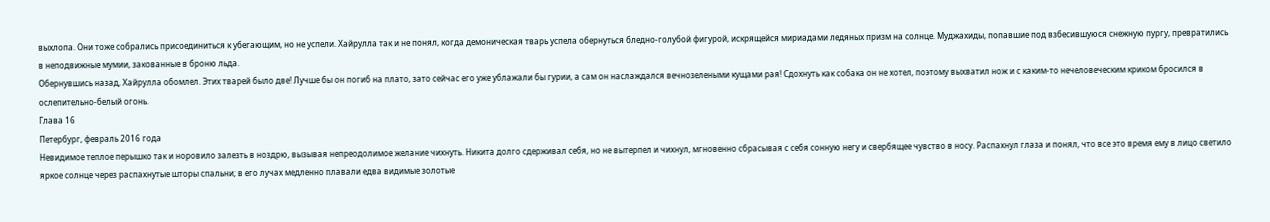выхлопа. Они тоже собрались присоединиться к убегающим, но не успели. Хайрулла так и не понял, когда демоническая тварь успела обернуться бледно-голубой фигурой, искрящейся мириадами ледяных призм на солнце. Муджахиды, попавшие под взбесившуюся снежную пургу, превратились в неподвижные мумии, закованные в броню льда.
Обернувшись назад, Хайрулла обомлел. Этих тварей было две! Лучше бы он погиб на плато, зато сейчас его уже ублажали бы гурии, а сам он наслаждался вечнозелеными кущами рая! Сдохнуть как собака он не хотел, поэтому выхватил нож и с каким-то нечеловеческим криком бросился в ослепительно-белый огонь.
Глава 16
Петербург, февраль 2016 года
Невидимое теплое перышко так и норовило залезть в ноздрю, вызывая непреодолимое желание чихнуть. Никита долго сдерживал себя, но не вытерпел и чихнул, мгновенно сбрасывая с себя сонную негу и свербящее чувство в носу. Распахнул глаза и понял, что все это время ему в лицо светило яркое солнце через распахнутые шторы спальни; в его лучах медленно плавали едва видимые золотые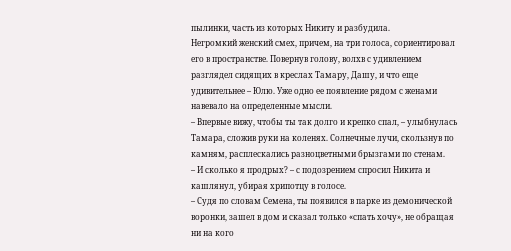пылинки, часть из которых Никиту и разбудила.
Негромкий женский смех, причем, на три голоса, сориентировал его в пространстве. Повернув голову, волхв с удивлением разглядел сидящих в креслах Тамару, Дашу, и что еще удивительнее – Юлю. Уже одно ее появление рядом с женами навевало на определенные мысли.
– Впервые вижу, чтобы ты так долго и крепко спал, – улыбнулась Тамара, сложив руки на коленях. Солнечные лучи, скользнув по камням, расплескались разноцветными брызгами по стенам.
– И сколько я продрых? – с подозрением спросил Никита и кашлянул, убирая хрипотцу в голосе.
– Судя по словам Семена, ты появился в парке из демонической воронки, зашел в дом и сказал только «спать хочу», не обращая ни на кого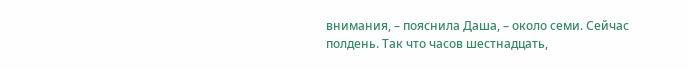внимания, – пояснила Даша, – около семи. Сейчас полдень. Так что часов шестнадцать,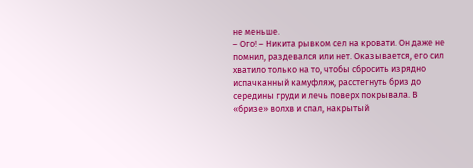не меньше.
– Ого! – Никита рывком сел на кровати. Он даже не помнил, раздевался или нет. Оказывается, его сил хватило только на то, чтобы сбросить изрядно испачканный камуфляж, расстегнуть бриз до середины груди и лечь поверх покрывала. В «бризе» волхв и спал, накрытый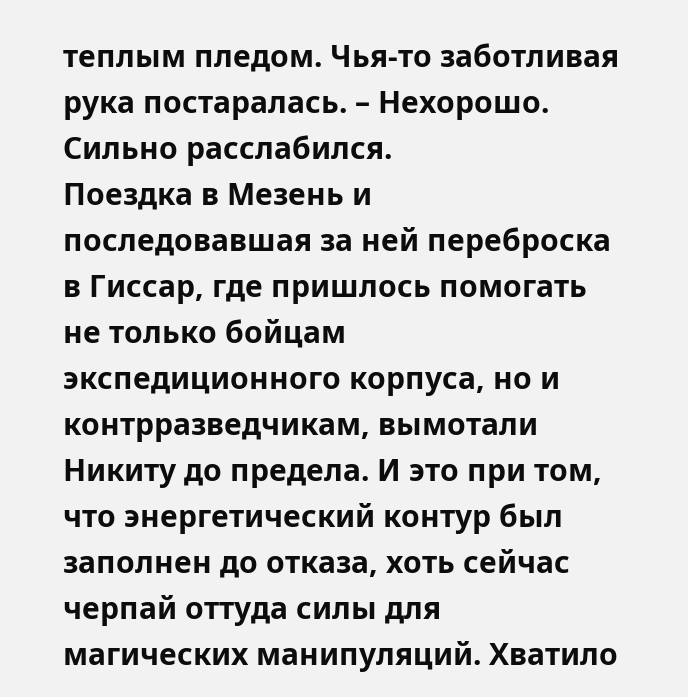теплым пледом. Чья-то заботливая рука постаралась. – Нехорошо. Сильно расслабился.
Поездка в Мезень и последовавшая за ней переброска в Гиссар, где пришлось помогать не только бойцам экспедиционного корпуса, но и контрразведчикам, вымотали Никиту до предела. И это при том, что энергетический контур был заполнен до отказа, хоть сейчас черпай оттуда силы для магических манипуляций. Хватило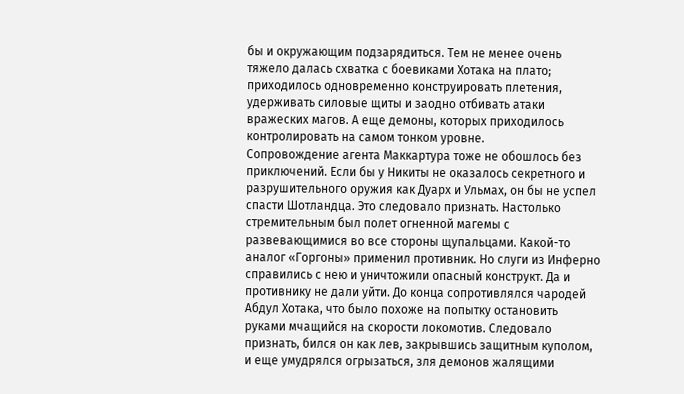бы и окружающим подзарядиться. Тем не менее очень тяжело далась схватка с боевиками Хотака на плато; приходилось одновременно конструировать плетения, удерживать силовые щиты и заодно отбивать атаки вражеских магов. А еще демоны, которых приходилось контролировать на самом тонком уровне.
Сопровождение агента Маккартура тоже не обошлось без приключений. Если бы у Никиты не оказалось секретного и разрушительного оружия как Дуарх и Ульмах, он бы не успел спасти Шотландца. Это следовало признать. Настолько стремительным был полет огненной магемы с развевающимися во все стороны щупальцами. Какой-то аналог «Горгоны» применил противник. Но слуги из Инферно справились с нею и уничтожили опасный конструкт. Да и противнику не дали уйти. До конца сопротивлялся чародей Абдул Хотака, что было похоже на попытку остановить руками мчащийся на скорости локомотив. Следовало признать, бился он как лев, закрывшись защитным куполом, и еще умудрялся огрызаться, зля демонов жалящими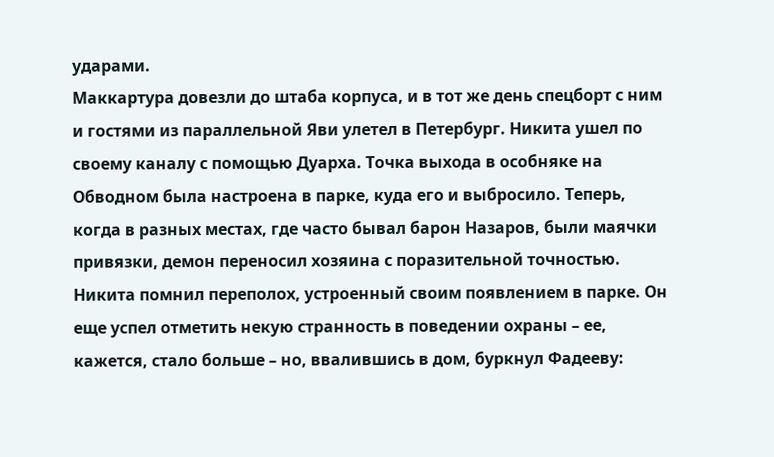ударами.
Маккартура довезли до штаба корпуса, и в тот же день спецборт с ним и гостями из параллельной Яви улетел в Петербург. Никита ушел по своему каналу с помощью Дуарха. Точка выхода в особняке на Обводном была настроена в парке, куда его и выбросило. Теперь, когда в разных местах, где часто бывал барон Назаров, были маячки привязки, демон переносил хозяина с поразительной точностью.
Никита помнил переполох, устроенный своим появлением в парке. Он еще успел отметить некую странность в поведении охраны – ее, кажется, стало больше – но, ввалившись в дом, буркнул Фадееву: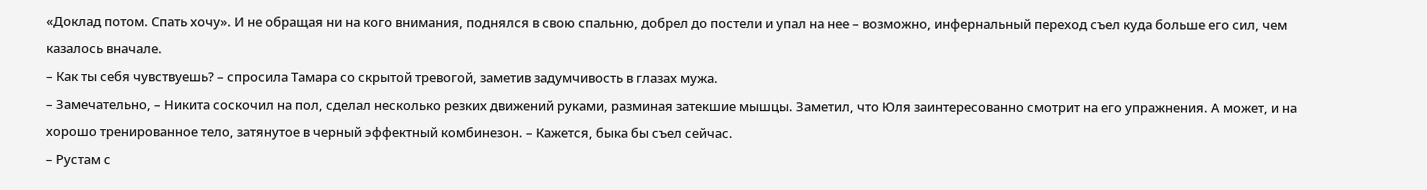«Доклад потом. Спать хочу». И не обращая ни на кого внимания, поднялся в свою спальню, добрел до постели и упал на нее – возможно, инфернальный переход съел куда больше его сил, чем казалось вначале.
– Как ты себя чувствуешь? – спросила Тамара со скрытой тревогой, заметив задумчивость в глазах мужа.
– Замечательно, – Никита соскочил на пол, сделал несколько резких движений руками, разминая затекшие мышцы. Заметил, что Юля заинтересованно смотрит на его упражнения. А может, и на хорошо тренированное тело, затянутое в черный эффектный комбинезон. – Кажется, быка бы съел сейчас.
– Рустам с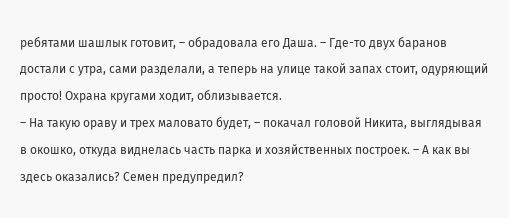ребятами шашлык готовит, – обрадовала его Даша. – Где-то двух баранов достали с утра, сами разделали, а теперь на улице такой запах стоит, одуряющий просто! Охрана кругами ходит, облизывается.
– На такую ораву и трех маловато будет, – покачал головой Никита, выглядывая в окошко, откуда виднелась часть парка и хозяйственных построек. – А как вы здесь оказались? Семен предупредил?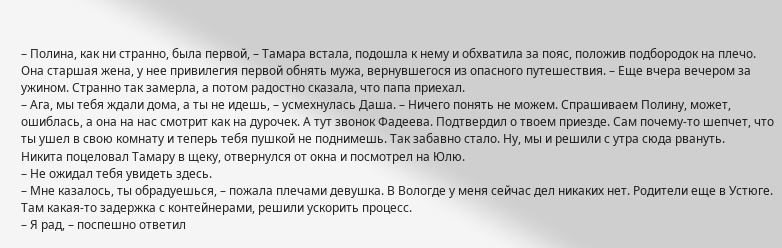– Полина, как ни странно, была первой, – Тамара встала, подошла к нему и обхватила за пояс, положив подбородок на плечо. Она старшая жена, у нее привилегия первой обнять мужа, вернувшегося из опасного путешествия. – Еще вчера вечером за ужином. Странно так замерла, а потом радостно сказала, что папа приехал.
– Ага, мы тебя ждали дома, а ты не идешь, – усмехнулась Даша. – Ничего понять не можем. Спрашиваем Полину, может, ошиблась, а она на нас смотрит как на дурочек. А тут звонок Фадеева. Подтвердил о твоем приезде. Сам почему-то шепчет, что ты ушел в свою комнату и теперь тебя пушкой не поднимешь. Так забавно стало. Ну, мы и решили с утра сюда рвануть.
Никита поцеловал Тамару в щеку, отвернулся от окна и посмотрел на Юлю.
– Не ожидал тебя увидеть здесь.
– Мне казалось, ты обрадуешься, – пожала плечами девушка. В Вологде у меня сейчас дел никаких нет. Родители еще в Устюге. Там какая-то задержка с контейнерами, решили ускорить процесс.
– Я рад, – поспешно ответил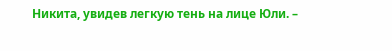Никита, увидев легкую тень на лице Юли. –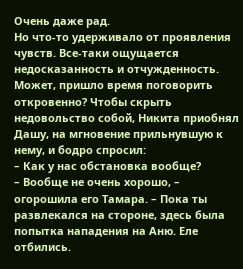Очень даже рад.
Но что-то удерживало от проявления чувств. Все-таки ощущается недосказанность и отчужденность. Может, пришло время поговорить откровенно? Чтобы скрыть недовольство собой, Никита приобнял Дашу, на мгновение прильнувшую к нему, и бодро спросил:
– Как у нас обстановка вообще?
– Вообще не очень хорошо, – огорошила его Тамара. – Пока ты развлекался на стороне, здесь была попытка нападения на Аню. Еле отбились.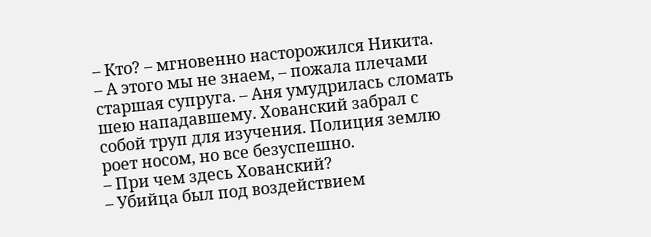– Кто? – мгновенно насторожился Никита.
– А этого мы не знаем, – пожала плечами старшая супруга. – Аня умудрилась сломать шею нападавшему. Хованский забрал с собой труп для изучения. Полиция землю роет носом, но все безуспешно.
– При чем здесь Хованский?
– Убийца был под воздействием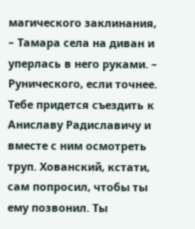магического заклинания, – Тамара села на диван и уперлась в него руками. – Рунического, если точнее. Тебе придется съездить к Аниславу Радиславичу и вместе с ним осмотреть труп. Хованский, кстати, сам попросил, чтобы ты ему позвонил. Ты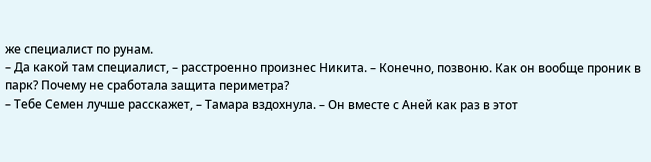же специалист по рунам.
– Да какой там специалист, – расстроенно произнес Никита. – Конечно, позвоню. Как он вообще проник в парк? Почему не сработала защита периметра?
– Тебе Семен лучше расскажет, – Тамара вздохнула. – Он вместе с Аней как раз в этот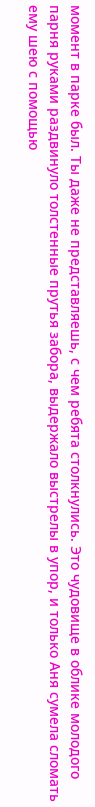момент в парке был. Ты даже не представляешь, с чем ребята столкнулись. Это чудовище в облике молодого парня руками раздвинуло толстенные прутья забора, выдержало выстрелы в упор, и только Аня сумела сломать ему шею с помощью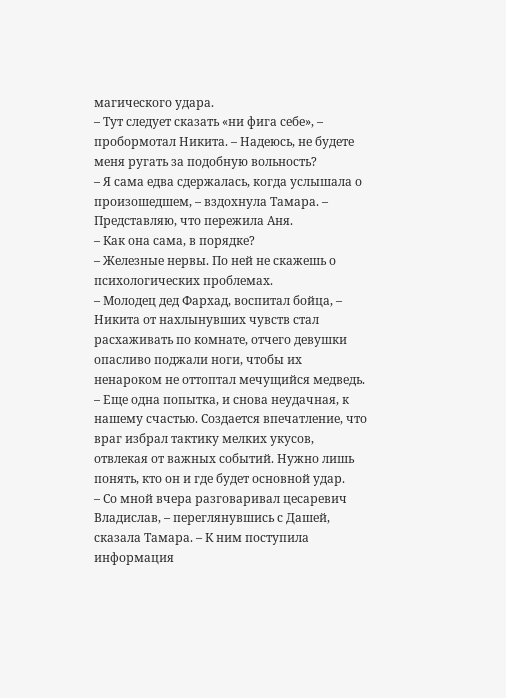магического удара.
– Тут следует сказать «ни фига себе», – пробормотал Никита. – Надеюсь, не будете меня ругать за подобную вольность?
– Я сама едва сдержалась, когда услышала о произошедшем, – вздохнула Тамара. – Представляю, что пережила Аня.
– Как она сама, в порядке?
– Железные нервы. По ней не скажешь о психологических проблемах.
– Молодец дед Фархад, воспитал бойца, – Никита от нахлынувших чувств стал расхаживать по комнате, отчего девушки опасливо поджали ноги, чтобы их ненароком не оттоптал мечущийся медведь. – Еще одна попытка, и снова неудачная, к нашему счастью. Создается впечатление, что враг избрал тактику мелких укусов, отвлекая от важных событий. Нужно лишь понять, кто он и где будет основной удар.
– Со мной вчера разговаривал цесаревич Владислав, – переглянувшись с Дашей, сказала Тамара. – К ним поступила информация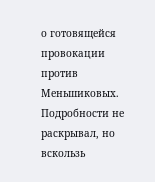о готовящейся провокации против Меньшиковых. Подробности не раскрывал, но вскользь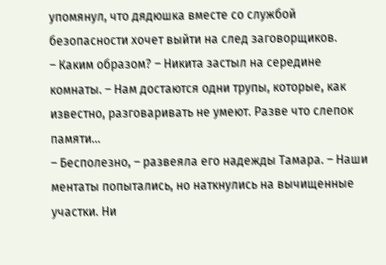упомянул, что дядюшка вместе со службой безопасности хочет выйти на след заговорщиков.
– Каким образом? – Никита застыл на середине комнаты. – Нам достаются одни трупы, которые, как известно, разговаривать не умеют. Разве что слепок памяти…
– Бесполезно, – развеяла его надежды Тамара. – Наши ментаты попытались, но наткнулись на вычищенные участки. Ни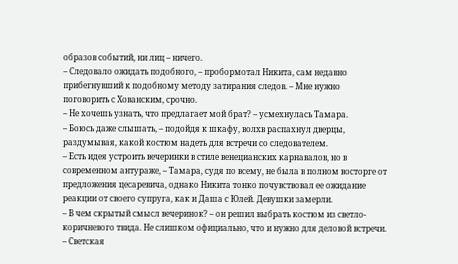образов событий, ни лиц – ничего.
– Следовало ожидать подобного, – пробормотал Никита, сам недавно прибегнувший к подобному методу затирания следов. – Мне нужно поговорить с Хованским, срочно.
– Не хочешь узнать, что предлагает мой брат? – усмехнулась Тамара.
– Боюсь даже слышать, – подойдя к шкафу, волхв распахнул дверцы, раздумывая, какой костюм надеть для встречи со следователем.
– Есть идея устроить вечеринки в стиле венецианских карнавалов, но в современном антураже, – Тамара, судя по всему, не была в полном восторге от предложения цесаревича, однако Никита тонко почувствовал ее ожидание реакции от своего супруга, как и Даша с Юлей. Девушки замерли.
– В чем скрытый смысл вечеринок? – он решил выбрать костюм из светло-коричневого твида. Не слишком официально, что и нужно для деловой встречи.
– Светская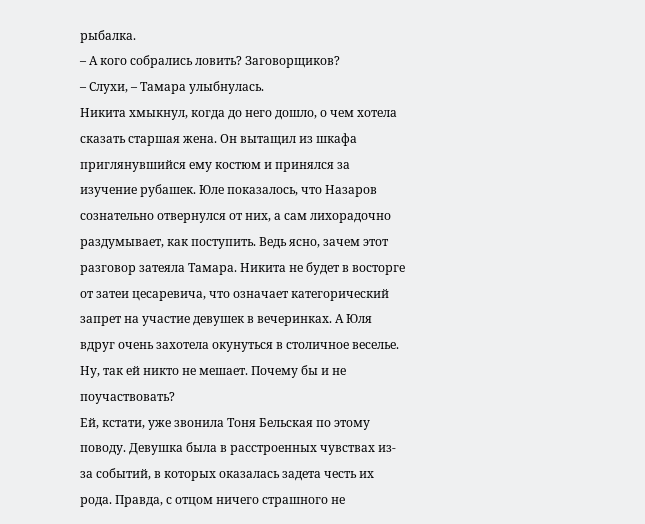рыбалка.
– А кого собрались ловить? Заговорщиков?
– Слухи, – Тамара улыбнулась.
Никита хмыкнул, когда до него дошло, о чем хотела сказать старшая жена. Он вытащил из шкафа приглянувшийся ему костюм и принялся за изучение рубашек. Юле показалось, что Назаров сознательно отвернулся от них, а сам лихорадочно раздумывает, как поступить. Ведь ясно, зачем этот разговор затеяла Тамара. Никита не будет в восторге от затеи цесаревича, что означает категорический запрет на участие девушек в вечеринках. А Юля вдруг очень захотела окунуться в столичное веселье. Ну, так ей никто не мешает. Почему бы и не поучаствовать?
Ей, кстати, уже звонила Тоня Бельская по этому поводу. Девушка была в расстроенных чувствах из-за событий, в которых оказалась задета честь их рода. Правда, с отцом ничего страшного не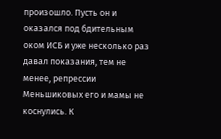произошло. Пусть он и оказался под бдительным оком ИСБ и уже несколько раз давал показания, тем не менее, репрессии Меньшиковых его и мамы не коснулись. К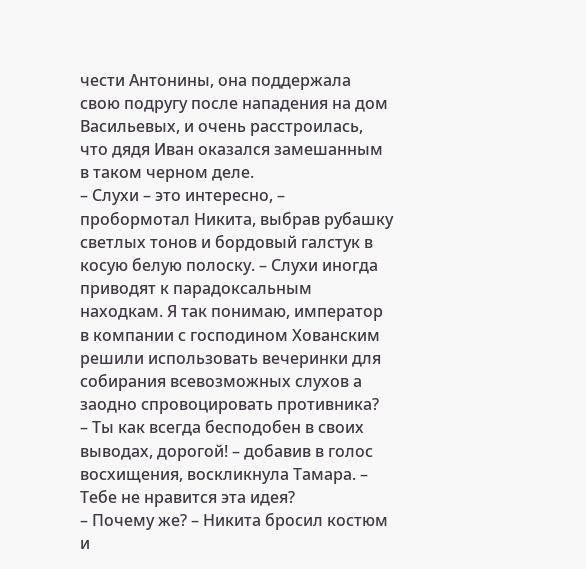чести Антонины, она поддержала свою подругу после нападения на дом Васильевых, и очень расстроилась, что дядя Иван оказался замешанным в таком черном деле.
– Слухи – это интересно, – пробормотал Никита, выбрав рубашку светлых тонов и бордовый галстук в косую белую полоску. – Слухи иногда приводят к парадоксальным находкам. Я так понимаю, император в компании с господином Хованским решили использовать вечеринки для собирания всевозможных слухов а заодно спровоцировать противника?
– Ты как всегда бесподобен в своих выводах, дорогой! – добавив в голос восхищения, воскликнула Тамара. – Тебе не нравится эта идея?
– Почему же? – Никита бросил костюм и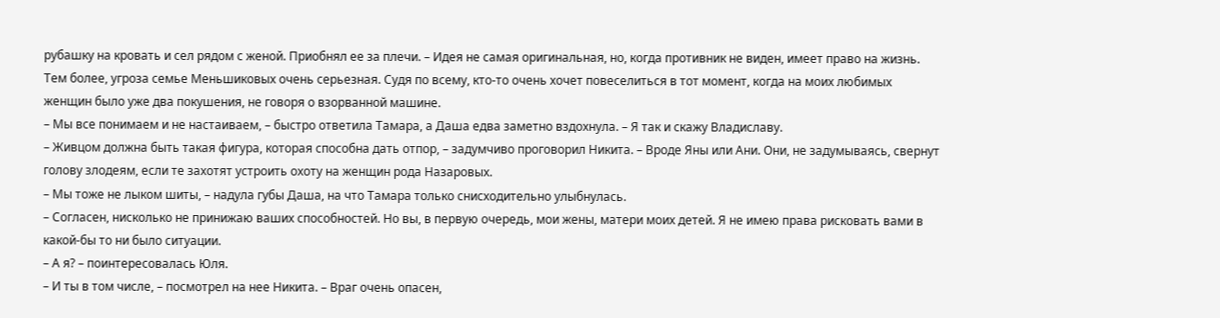рубашку на кровать и сел рядом с женой. Приобнял ее за плечи. – Идея не самая оригинальная, но, когда противник не виден, имеет право на жизнь. Тем более, угроза семье Меньшиковых очень серьезная. Судя по всему, кто-то очень хочет повеселиться в тот момент, когда на моих любимых женщин было уже два покушения, не говоря о взорванной машине.
– Мы все понимаем и не настаиваем, – быстро ответила Тамара, а Даша едва заметно вздохнула. – Я так и скажу Владиславу.
– Живцом должна быть такая фигура, которая способна дать отпор, – задумчиво проговорил Никита. – Вроде Яны или Ани. Они, не задумываясь, свернут голову злодеям, если те захотят устроить охоту на женщин рода Назаровых.
– Мы тоже не лыком шиты, – надула губы Даша, на что Тамара только снисходительно улыбнулась.
– Согласен, нисколько не принижаю ваших способностей. Но вы, в первую очередь, мои жены, матери моих детей. Я не имею права рисковать вами в какой-бы то ни было ситуации.
– А я? – поинтересовалась Юля.
– И ты в том числе, – посмотрел на нее Никита. – Враг очень опасен,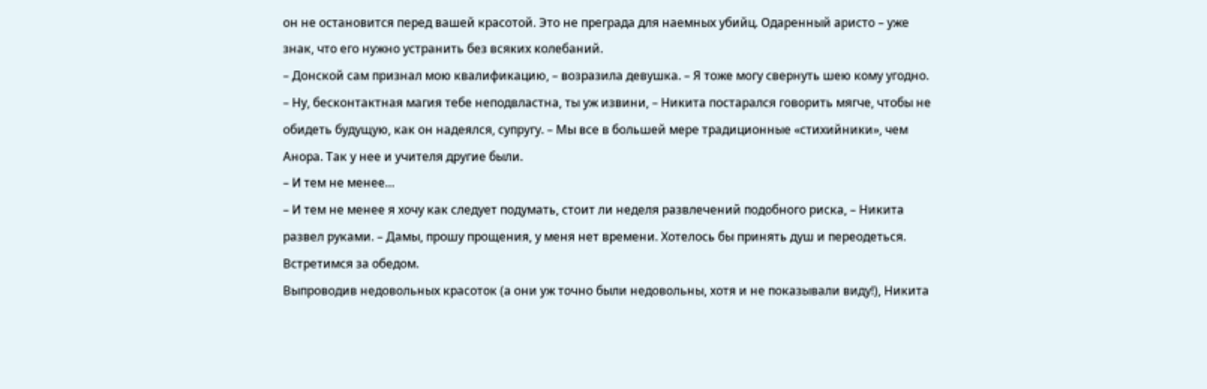он не остановится перед вашей красотой. Это не преграда для наемных убийц. Одаренный аристо – уже знак, что его нужно устранить без всяких колебаний.
– Донской сам признал мою квалификацию, – возразила девушка. – Я тоже могу свернуть шею кому угодно.
– Ну, бесконтактная магия тебе неподвластна, ты уж извини, – Никита постарался говорить мягче, чтобы не обидеть будущую, как он надеялся, супругу. – Мы все в большей мере традиционные «стихийники», чем Анора. Так у нее и учителя другие были.
– И тем не менее…
– И тем не менее я хочу как следует подумать, стоит ли неделя развлечений подобного риска, – Никита развел руками. – Дамы, прошу прощения, у меня нет времени. Хотелось бы принять душ и переодеться. Встретимся за обедом.
Выпроводив недовольных красоток (а они уж точно были недовольны, хотя и не показывали виду!), Никита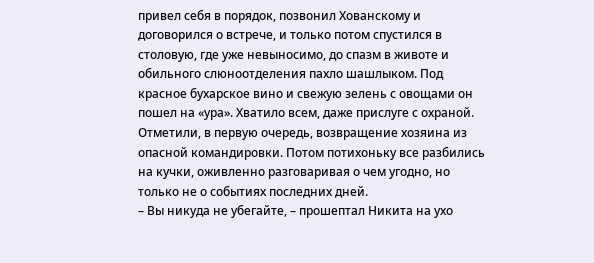привел себя в порядок, позвонил Хованскому и договорился о встрече, и только потом спустился в столовую, где уже невыносимо, до спазм в животе и обильного слюноотделения пахло шашлыком. Под красное бухарское вино и свежую зелень с овощами он пошел на «ура». Хватило всем, даже прислуге с охраной. Отметили, в первую очередь, возвращение хозяина из опасной командировки. Потом потихоньку все разбились на кучки, оживленно разговаривая о чем угодно, но только не о событиях последних дней.
– Вы никуда не убегайте, – прошептал Никита на ухо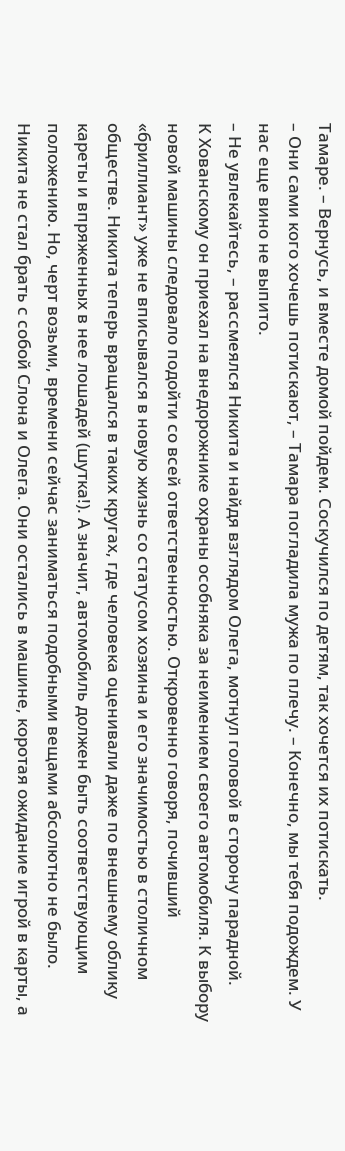Тамаре. – Вернусь, и вместе домой пойдем. Соскучился по детям, так хочется их потискать.
– Они сами кого хочешь потискают, – Тамара погладила мужа по плечу. – Конечно, мы тебя подождем. У нас еще вино не выпито.
– Не увлекайтесь, – рассмеялся Никита и найдя взглядом Олега, мотнул головой в сторону парадной.
К Хованскому он приехал на внедорожнике охраны особняка за неимением своего автомобиля. К выбору новой машины следовало подойти со всей ответственностью. Откровенно говоря, почивший «бриллиант» уже не вписывался в новую жизнь со статусом хозяина и его значимостью в столичном обществе. Никита теперь вращался в таких кругах, где человека оценивали даже по внешнему облику кареты и впряженных в нее лошадей (шутка!). А значит, автомобиль должен быть соответствующим положению. Но, черт возьми, времени сейчас заниматься подобными вещами абсолютно не было.
Никита не стал брать с собой Слона и Олега. Они остались в машине, коротая ожидание игрой в карты, а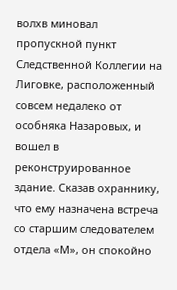волхв миновал пропускной пункт Следственной Коллегии на Лиговке, расположенный совсем недалеко от особняка Назаровых, и вошел в реконструированное здание. Сказав охраннику, что ему назначена встреча со старшим следователем отдела «М», он спокойно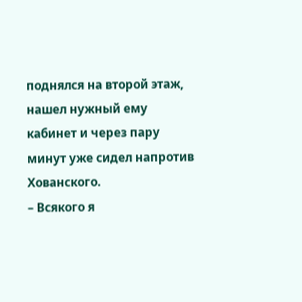поднялся на второй этаж, нашел нужный ему кабинет и через пару минут уже сидел напротив Хованского.
– Всякого я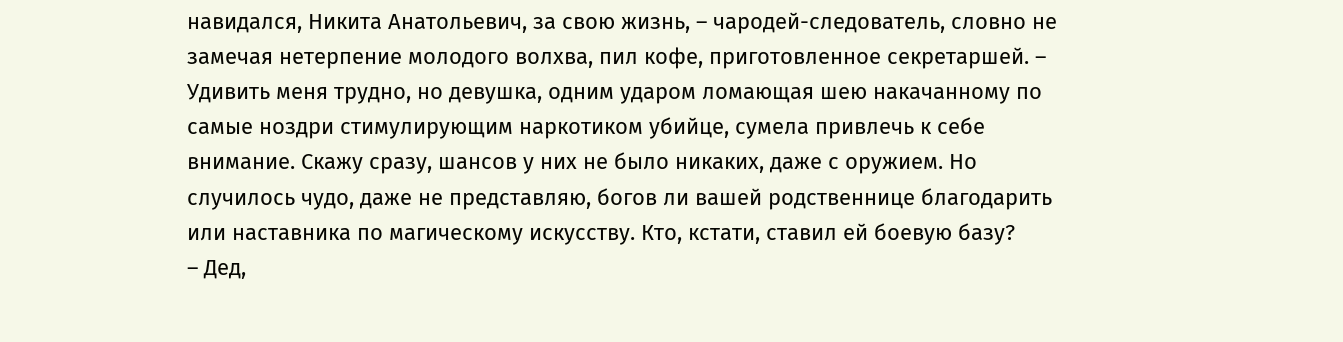навидался, Никита Анатольевич, за свою жизнь, – чародей-следователь, словно не замечая нетерпение молодого волхва, пил кофе, приготовленное секретаршей. – Удивить меня трудно, но девушка, одним ударом ломающая шею накачанному по самые ноздри стимулирующим наркотиком убийце, сумела привлечь к себе внимание. Скажу сразу, шансов у них не было никаких, даже с оружием. Но случилось чудо, даже не представляю, богов ли вашей родственнице благодарить или наставника по магическому искусству. Кто, кстати, ставил ей боевую базу?
– Дед,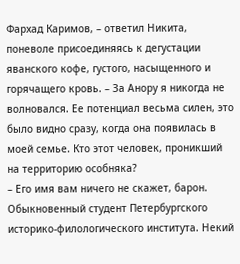Фархад Каримов, – ответил Никита, поневоле присоединяясь к дегустации яванского кофе, густого, насыщенного и горячащего кровь. – За Анору я никогда не волновался. Ее потенциал весьма силен, это было видно сразу, когда она появилась в моей семье. Кто этот человек, проникший на территорию особняка?
– Его имя вам ничего не скажет, барон. Обыкновенный студент Петербургского историко-филологического института. Некий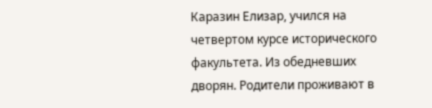Каразин Елизар, учился на четвертом курсе исторического факультета. Из обедневших дворян. Родители проживают в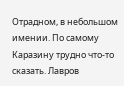Отрадном, в небольшом имении. По самому Каразину трудно что-то сказать. Лавров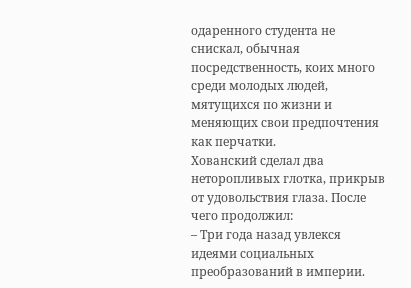одаренного студента не снискал, обычная посредственность, коих много среди молодых людей, мятущихся по жизни и меняющих свои предпочтения как перчатки.
Хованский сделал два неторопливых глотка, прикрыв от удовольствия глаза. После чего продолжил:
– Три года назад увлекся идеями социальных преобразований в империи.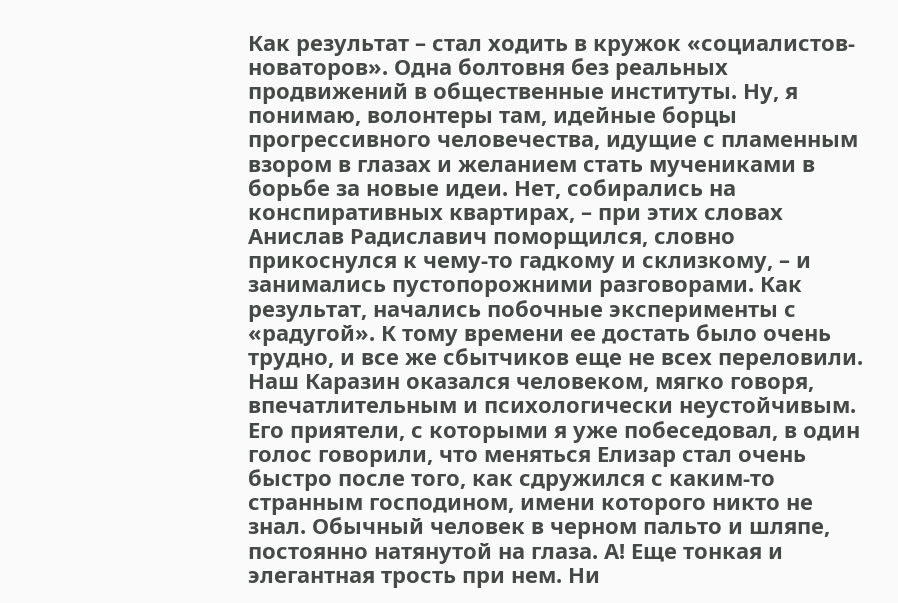Как результат – стал ходить в кружок «социалистов-новаторов». Одна болтовня без реальных продвижений в общественные институты. Ну, я понимаю, волонтеры там, идейные борцы прогрессивного человечества, идущие с пламенным взором в глазах и желанием стать мучениками в борьбе за новые идеи. Нет, собирались на конспиративных квартирах, – при этих словах Анислав Радиславич поморщился, словно прикоснулся к чему-то гадкому и склизкому, – и занимались пустопорожними разговорами. Как результат, начались побочные эксперименты с «радугой». К тому времени ее достать было очень трудно, и все же сбытчиков еще не всех переловили. Наш Каразин оказался человеком, мягко говоря, впечатлительным и психологически неустойчивым. Его приятели, с которыми я уже побеседовал, в один голос говорили, что меняться Елизар стал очень быстро после того, как сдружился с каким-то странным господином, имени которого никто не знал. Обычный человек в черном пальто и шляпе, постоянно натянутой на глаза. А! Еще тонкая и элегантная трость при нем. Ни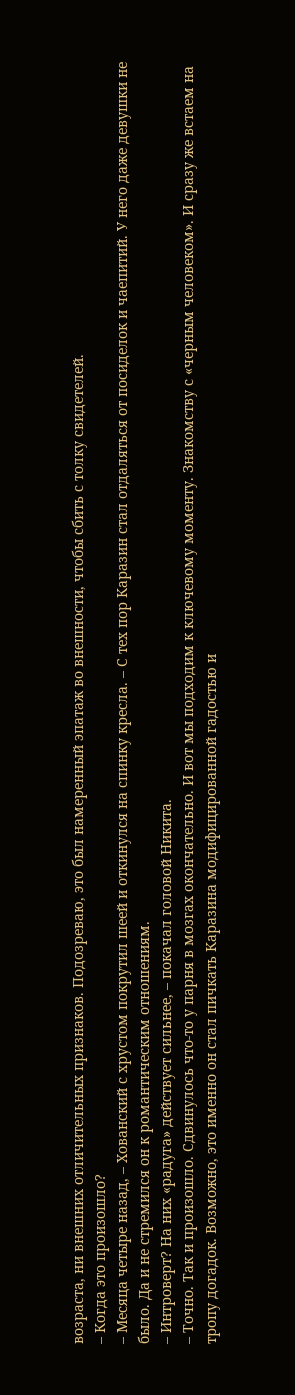возраста, ни внешних отличительных признаков. Подозреваю, это был намеренный эпатаж во внешности, чтобы сбить с толку свидетелей.
– Когда это произошло?
– Месяца четыре назад, – Хованский с хрустом покрутил шеей и откинулся на спинку кресла. – С тех пор Каразин стал отдаляться от посиделок и чаепитий. У него даже девушки не было. Да и не стремился он к романтическим отношениям.
– Интроверт? На них «радуга» действует сильнее, – покачал головой Никита.
– Точно. Так и произошло. Сдвинулось что-то у парня в мозгах окончательно. И вот мы подходим к ключевому моменту. Знакомству с «черным человеком». И сразу же встаем на тропу догадок. Возможно, это именно он стал пичкать Каразина модифицированной гадостью и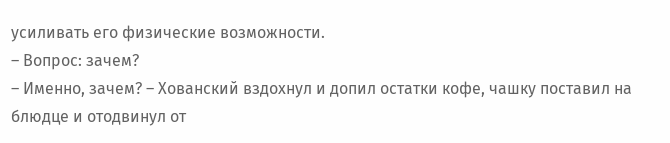усиливать его физические возможности.
– Вопрос: зачем?
– Именно, зачем? – Хованский вздохнул и допил остатки кофе, чашку поставил на блюдце и отодвинул от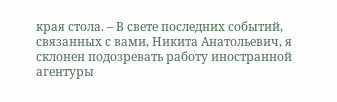края стола. – В свете последних событий, связанных с вами, Никита Анатольевич, я склонен подозревать работу иностранной агентуры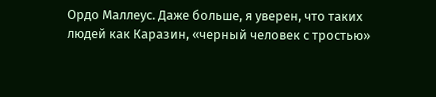Ордо Маллеус. Даже больше, я уверен, что таких людей как Каразин, «черный человек с тростью»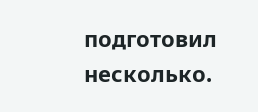подготовил несколько.